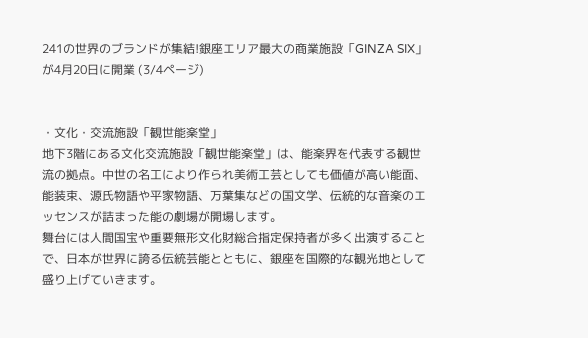241の世界のブランドが集結!銀座エリア最大の商業施設「GINZA SIX」が4月20日に開業 (3/4ページ)


・文化・交流施設「観世能楽堂」
地下3階にある文化交流施設「観世能楽堂」は、能楽界を代表する観世流の拠点。中世の名工により作られ美術工芸としても価値が高い能面、能装束、源氏物語や平家物語、万葉集などの国文学、伝統的な音楽のエッセンスが詰まった能の劇場が開場します。
舞台には人間国宝や重要無形文化財総合指定保持者が多く出演することで、日本が世界に誇る伝統芸能とともに、銀座を国際的な観光地として盛り上げていきます。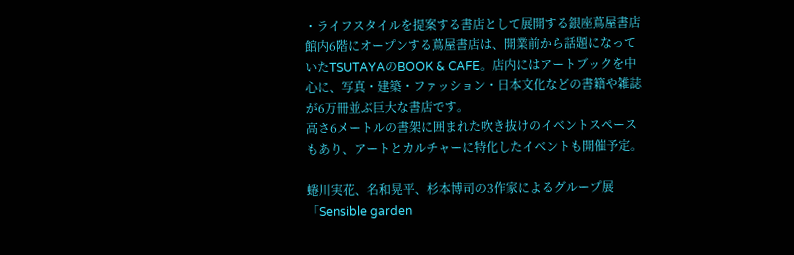・ライフスタイルを提案する書店として展開する銀座蔦屋書店
館内6階にオープンする蔦屋書店は、開業前から話題になっていたTSUTAYAのBOOK & CAFE。店内にはアートブックを中心に、写真・建築・ファッション・日本文化などの書籍や雑誌が6万冊並ぶ巨大な書店です。
高さ6メートルの書架に囲まれた吹き抜けのイベントスペースもあり、アートとカルチャーに特化したイベントも開催予定。

蜷川実花、名和晃平、杉本博司の3作家によるグループ展「Sensible garden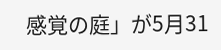感覚の庭」が5月31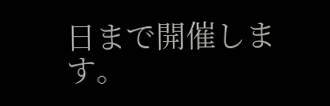日まで開催します。